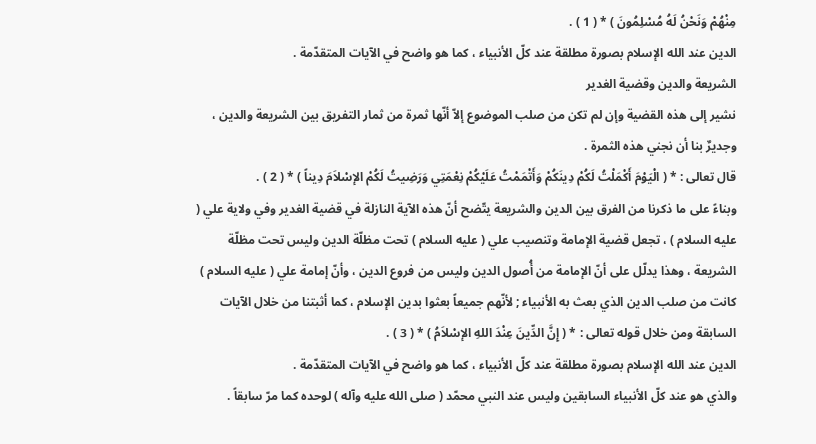مِنْهُمْ وَنَحْنُ لَهُ مُسْلِمُونَ ) * ( 1 ) .
الدين عند الله الإسلام بصورة مطلقة عند كلّ الأنبياء ، كما هو واضح في الآيات المتقدّمة .
الشريعة والدين وقضية الغدير
نشير إلى هذه القضية وإن لم تكن من صلب الموضوع إلاّ أنّها ثمرة من ثمار التفريق بين الشريعة والدين ، وجديرٌ بنا أن نجني هذه الثمرة .
قال تعالى : * ( الْيَوْمَ أَكْمَلْتُ لَكُمْ دِينَكُمْ وَأَتْمَمْتُ عَلَيْكُمْ نِعْمَتِي وَرَضِيتُ لَكُمْ الإسْلاَمَ دِيناً ) * ( 2 ) .
وبناءً على ما ذكرنا من الفرق بين الدين والشريعة يتّضح أنّ هذه الآية النازلة في قضية الغدير وفي ولاية علي ( عليه السلام ) ، تجعل قضية الإمامة وتنصيب علي ( عليه السلام ) تحت مظلّة الدين وليس تحت مظلّة الشريعة ، وهذا يدلّل على أنّ الإمامة من أُصول الدين وليس من فروع الدين ، وأنّ إمامة علي ( عليه السلام ) كانت من صلب الدين الذي بعث به الأنبياء ; لأنّهم جميعاً بعثوا بدين الإسلام ، كما أثبتنا من خلال الآيات السابقة ومن خلال قوله تعالى : * ( إِنَّ الدِّينَ عِنْدَ اللهِ الإسْلاَمُ ) * ( 3 ) .
الدين عند الله الإسلام بصورة مطلقة عند كلّ الأنبياء ، كما هو واضح في الآيات المتقدّمة .
والذي هو عند كلّ الأنبياء السابقين وليس عند النبي محمّد ( صلى الله عليه وآله ) لوحده كما مرّ سابقاً .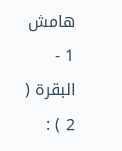هامش
1 - البقرة ( 2 ) :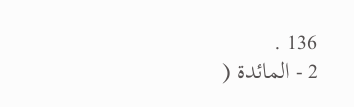136 .
2 - المائدة (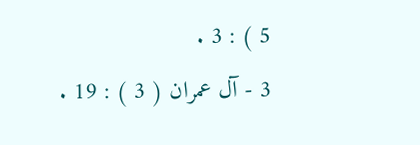5 ) : 3 .
3 - آل عمران ( 3 ) : 19 .